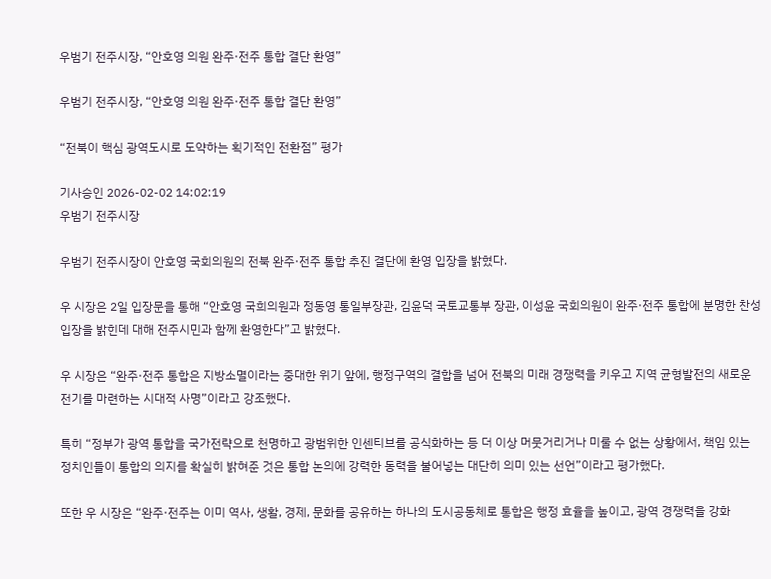우범기 전주시장, “안호영 의원 완주·전주 통합 결단 환영”

우범기 전주시장, “안호영 의원 완주·전주 통합 결단 환영”

“전북이 핵심 광역도시로 도약하는 획기적인 전환점” 평가

기사승인 2026-02-02 14:02:19
우범기 전주시장

우범기 전주시장이 안호영 국회의원의 전북 완주·전주 통합 추진 결단에 환영 입장을 밝혔다.

우 시장은 2일 입장문을 통해 “안호영 국희의원과 정동영 통일부장관, 김윤덕 국토교통부 장관, 이성윤 국회의원이 완주·전주 통합에 분명한 찬성 입장을 밝힌데 대해 전주시민과 함께 환영한다”고 밝혔다.

우 시장은 “완주·전주 통합은 지방소멸이라는 중대한 위기 앞에, 행정구역의 결합을 넘어 전북의 미래 경쟁력을 키우고 지역 균형발전의 새로운 전기를 마련하는 시대적 사명”이라고 강조했다.

특히 “정부가 광역 통합을 국가전략으로 천명하고 광범위한 인센티브를 공식화하는 등 더 이상 머뭇거리거나 미룰 수 없는 상황에서, 책임 있는 정치인들이 통합의 의지를 확실히 밝혀준 것은 통합 논의에 강력한 동력을 불어넣는 대단히 의미 있는 선언”이라고 평가했다.

또한 우 시장은 “완주·전주는 이미 역사, 생활, 경제, 문화를 공유하는 하나의 도시공동체로 통합은 행정 효율을 높이고, 광역 경쟁력을 강화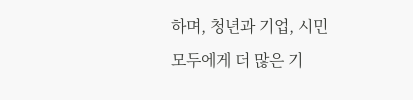하며, 청년과 기업, 시민 모두에게 더 많은 기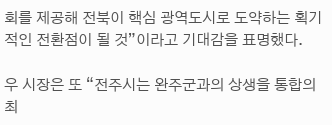회를 제공해 전북이 핵심 광역도시로 도약하는 획기적인 전환점이 될 것”이라고 기대감을 표명했다.

우 시장은 또 “전주시는 완주군과의 상생을 통합의 최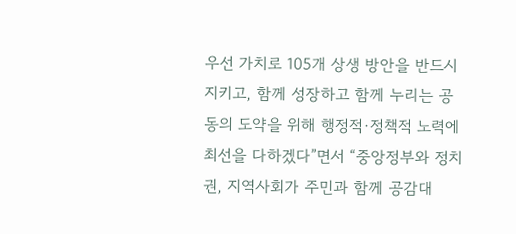우선 가치로 105개 상생 방안을 반드시 지키고, 함께 성장하고 함께 누리는 공동의 도약을 위해 행정적·정책적 노력에 최선을 다하겠다”면서 “중앙정부와 정치권, 지역사회가 주민과 함께 공감대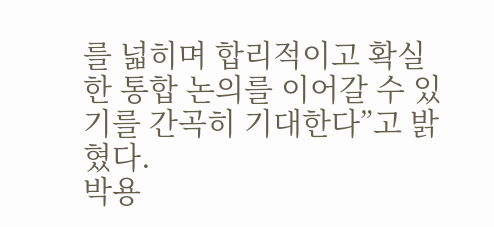를 넓히며 합리적이고 확실한 통합 논의를 이어갈 수 있기를 간곡히 기대한다”고 밝혔다.
박용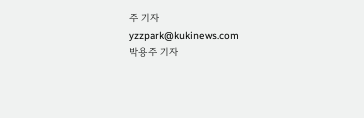주 기자
yzzpark@kukinews.com
박용주 기자